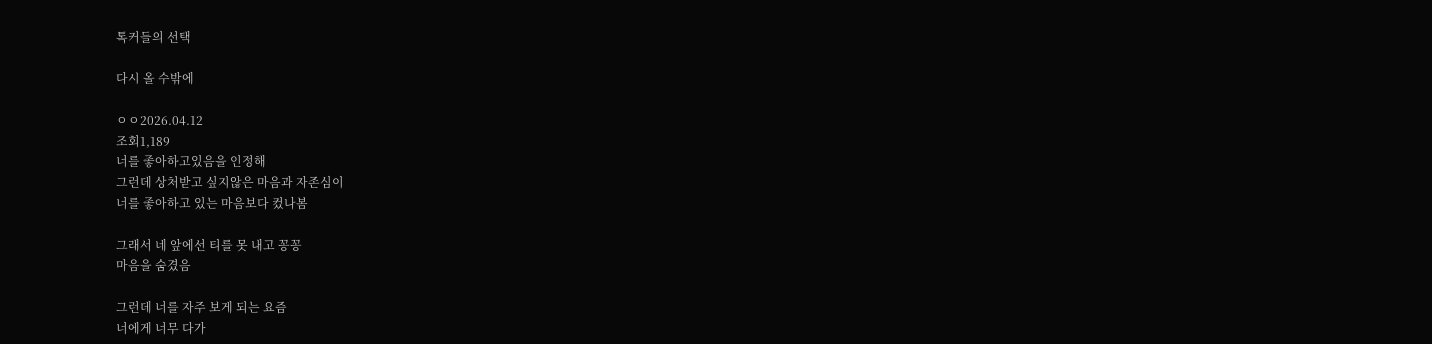톡커들의 선택

다시 올 수밖에

ㅇㅇ2026.04.12
조회1,189
너를 좋아하고있음을 인정해
그런데 상처받고 싶지않은 마음과 자존심이
너를 좋아하고 있는 마음보다 컸나봄

그래서 네 앞에선 티를 못 내고 꽁꽁
마음을 숨겼음

그런데 너를 자주 보게 되는 요즘
너에게 너무 다가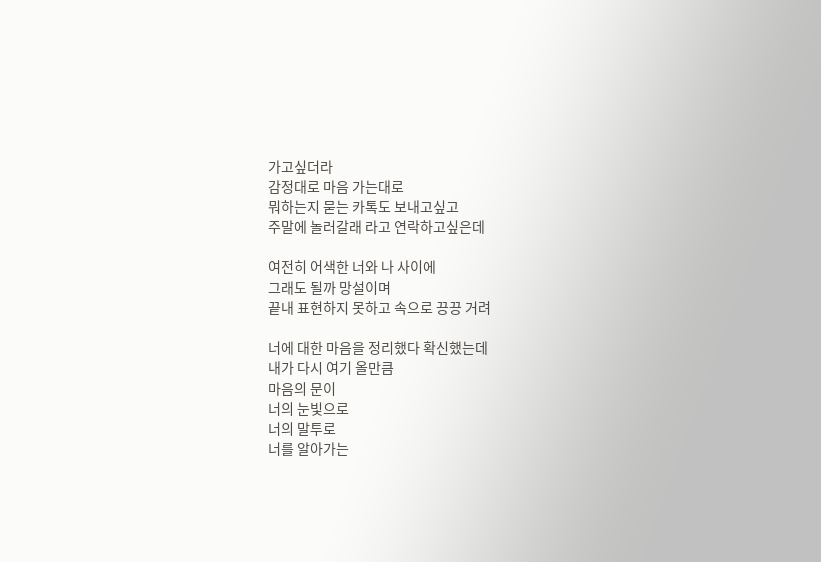가고싶더라
감정대로 마음 가는대로
뭐하는지 묻는 카톡도 보내고싶고
주말에 놀러갈래 라고 연락하고싶은데

여전히 어색한 너와 나 사이에
그래도 될까 망설이며
끝내 표현하지 못하고 속으로 끙끙 거려

너에 대한 마음을 정리했다 확신했는데
내가 다시 여기 올만큼
마음의 문이
너의 눈빛으로
너의 말투로
너를 알아가는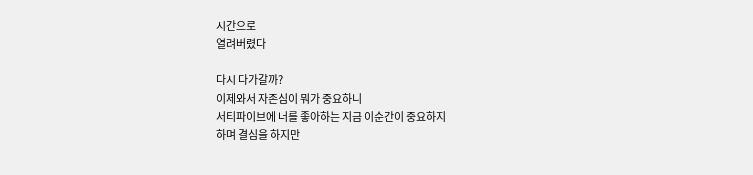시간으로
열려버렸다

다시 다가갈까?
이제와서 자존심이 뭐가 중요하니
서티파이브에 너를 좋아하는 지금 이순간이 중요하지
하며 결심을 하지만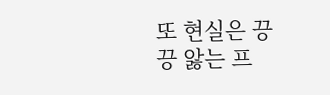또 현실은 끙끙 앓는 프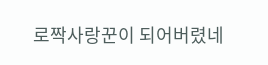로짝사랑꾼이 되어버렸네